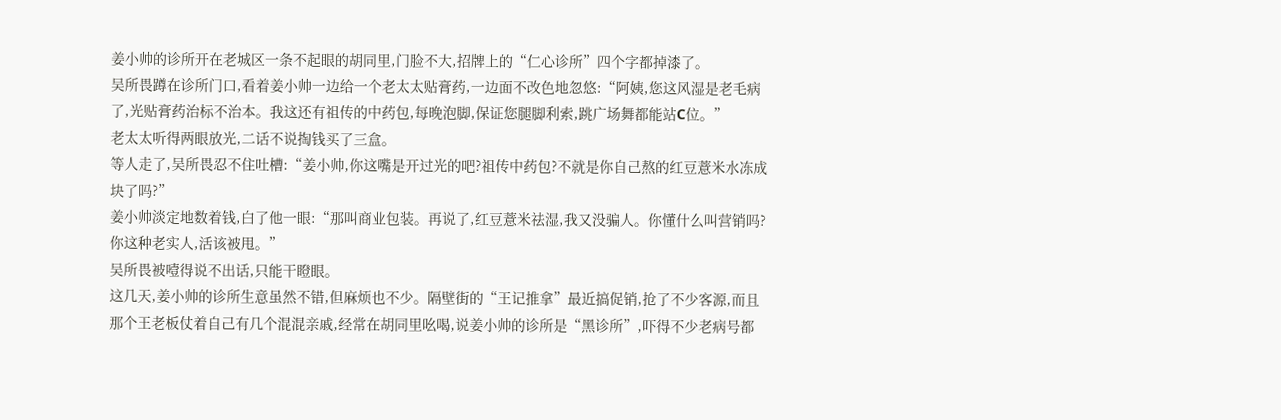姜小帅的诊所开在老城区一条不起眼的胡同里,门脸不大,招牌上的“仁心诊所”四个字都掉漆了。
吴所畏蹲在诊所门口,看着姜小帅一边给一个老太太贴膏药,一边面不改色地忽悠:“阿姨,您这风湿是老毛病了,光贴膏药治标不治本。我这还有祖传的中药包,每晚泡脚,保证您腿脚利索,跳广场舞都能站C位。”
老太太听得两眼放光,二话不说掏钱买了三盒。
等人走了,吴所畏忍不住吐槽:“姜小帅,你这嘴是开过光的吧?祖传中药包?不就是你自己熬的红豆薏米水冻成块了吗?”
姜小帅淡定地数着钱,白了他一眼:“那叫商业包装。再说了,红豆薏米祛湿,我又没骗人。你懂什么叫营销吗?你这种老实人,活该被甩。”
吴所畏被噎得说不出话,只能干瞪眼。
这几天,姜小帅的诊所生意虽然不错,但麻烦也不少。隔壁街的“王记推拿”最近搞促销,抢了不少客源,而且那个王老板仗着自己有几个混混亲戚,经常在胡同里吆喝,说姜小帅的诊所是“黑诊所”,吓得不少老病号都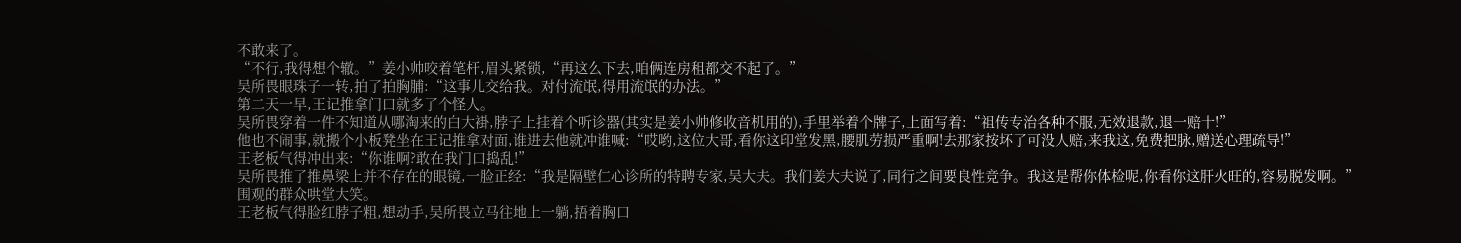不敢来了。
“不行,我得想个辙。”姜小帅咬着笔杆,眉头紧锁,“再这么下去,咱俩连房租都交不起了。”
吴所畏眼珠子一转,拍了拍胸脯:“这事儿交给我。对付流氓,得用流氓的办法。”
第二天一早,王记推拿门口就多了个怪人。
吴所畏穿着一件不知道从哪淘来的白大褂,脖子上挂着个听诊器(其实是姜小帅修收音机用的),手里举着个牌子,上面写着:“祖传专治各种不服,无效退款,退一赔十!”
他也不闹事,就搬个小板凳坐在王记推拿对面,谁进去他就冲谁喊:“哎哟,这位大哥,看你这印堂发黑,腰肌劳损严重啊!去那家按坏了可没人赔,来我这,免费把脉,赠送心理疏导!”
王老板气得冲出来:“你谁啊?敢在我门口捣乱!”
吴所畏推了推鼻梁上并不存在的眼镜,一脸正经:“我是隔壁仁心诊所的特聘专家,吴大夫。我们姜大夫说了,同行之间要良性竞争。我这是帮你体检呢,你看你这肝火旺的,容易脱发啊。”
围观的群众哄堂大笑。
王老板气得脸红脖子粗,想动手,吴所畏立马往地上一躺,捂着胸口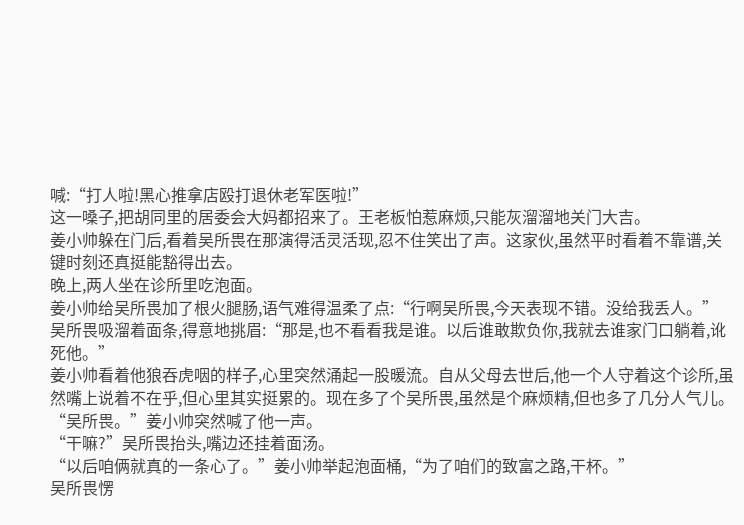喊:“打人啦!黑心推拿店殴打退休老军医啦!”
这一嗓子,把胡同里的居委会大妈都招来了。王老板怕惹麻烦,只能灰溜溜地关门大吉。
姜小帅躲在门后,看着吴所畏在那演得活灵活现,忍不住笑出了声。这家伙,虽然平时看着不靠谱,关键时刻还真挺能豁得出去。
晚上,两人坐在诊所里吃泡面。
姜小帅给吴所畏加了根火腿肠,语气难得温柔了点:“行啊吴所畏,今天表现不错。没给我丢人。”
吴所畏吸溜着面条,得意地挑眉:“那是,也不看看我是谁。以后谁敢欺负你,我就去谁家门口躺着,讹死他。”
姜小帅看着他狼吞虎咽的样子,心里突然涌起一股暖流。自从父母去世后,他一个人守着这个诊所,虽然嘴上说着不在乎,但心里其实挺累的。现在多了个吴所畏,虽然是个麻烦精,但也多了几分人气儿。
“吴所畏。”姜小帅突然喊了他一声。
“干嘛?”吴所畏抬头,嘴边还挂着面汤。
“以后咱俩就真的一条心了。”姜小帅举起泡面桶,“为了咱们的致富之路,干杯。”
吴所畏愣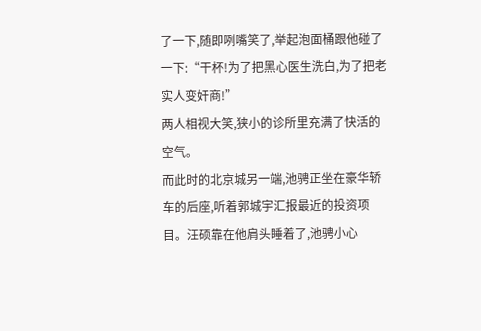了一下,随即咧嘴笑了,举起泡面桶跟他碰了一下:“干杯!为了把黑心医生洗白,为了把老实人变奸商!”
两人相视大笑,狭小的诊所里充满了快活的空气。
而此时的北京城另一端,池骋正坐在豪华轿车的后座,听着郭城宇汇报最近的投资项目。汪硕靠在他肩头睡着了,池骋小心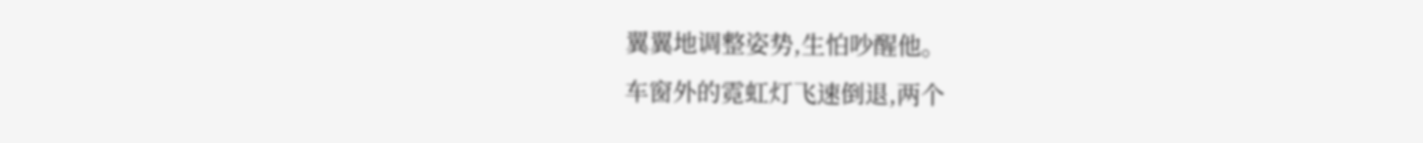翼翼地调整姿势,生怕吵醒他。
车窗外的霓虹灯飞速倒退,两个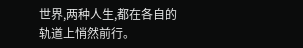世界,两种人生,都在各自的轨道上悄然前行。